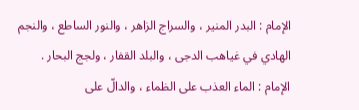الإمام : البدر المنير ، والسراج الزاهر ، والنور الساطع ، والنجم الهادي في غياهب الدجى ، والبلد القفار ، ولجج البحار .
الإمام : الماء العذب على الظماء ، والدالّ على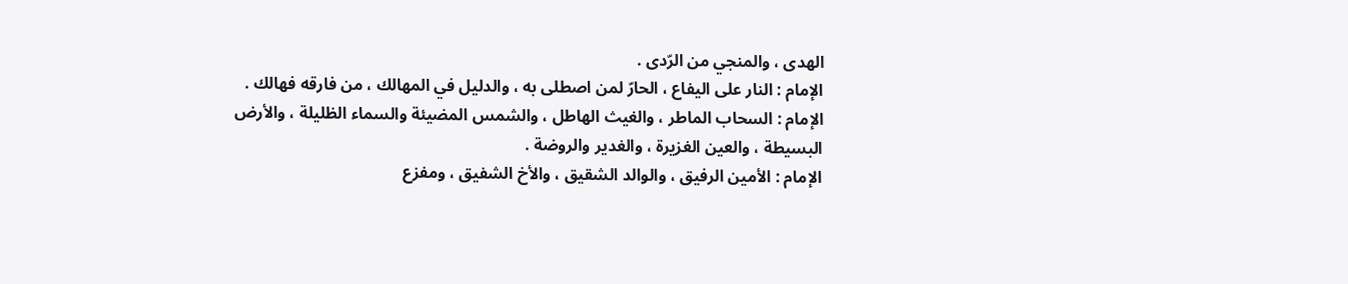الهدى ، والمنجي من الرّدى .
الإمام : النار على اليفاع ، الحارّ لمن اصطلى به ، والدليل في المهالك ، من فارقه فهالك .
الإمام : السحاب الماطر ، والغيث الهاطل ، والشمس المضيئة والسماء الظليلة ، والأرض البسيطة ، والعين الغزيرة ، والغدير والروضة .
الإمام : الأمين الرفيق ، والوالد الشقيق ، والأخ الشفيق ، ومفزع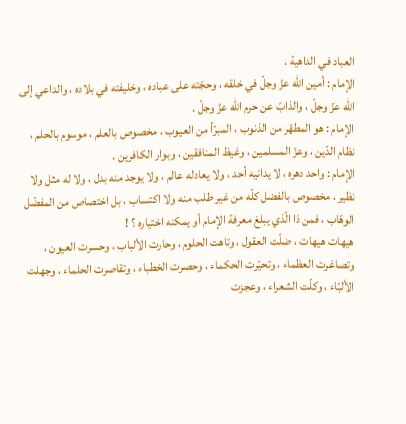العباد في الداهية .
الإمام : أمين اللّه عزّ وجلّ في خلقه ، وحجّته على عباده ، وخليفته في بلاده ، والداعي إلى اللّه عزّ وجلّ ، والذابّ عن حرم اللّه عزّ وجلّ .
الإمام : هو المطهّر من الذنوب ، المبرّأ من العيوب ، مخصوص بالعلم ، موسوم بالحلم ، نظام الدّين ، وعزّ المسلمين ، وغيظ المنافقين ، وبوار الكافرين .
الإمام : واحد دهره ، لا يدانيه أحد ، ولا يعادله عالم ، ولا يوجد منه بدل ، ولا له مثل ولا نظير ، مخصوص بالفضل كلّه من غير طلب منه ولا اكتساب ، بل اختصاص من المفضّل الوهّاب ، فمن ذا الّذي يبلغ معرفة الإمام أو يمكنه اختياره ؟ !
هيهات هيهات ، ضلّت العقول ، وتاهت الحلوم ، وحارت الألباب ، وحسرت العيون ، وتصاغرت العظماء ، وتحيّرت الحكماء ، وحصرت الخطباء ، وتقاصرت الحلماء ، وجهلت الألبّاء ، وكلّت الشعراء ، وعجزت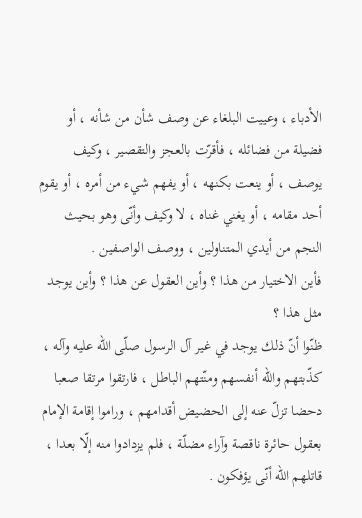الأدباء ، وعييت البلغاء عن وصف شأن من شأنه ، أو فضيلة من فضائله ، فأقرّت بالعجز والتقصير ، وكيف يوصف ، أو ينعت بكنهه ، أو يفهم شيء من أمره ، أو يقوم أحد مقامه ، أو يغني غناه ، لا وكيف وأنّى وهو بحيث النجم من أيدي المتناولين ، ووصف الواصفين .
فأين الاختيار من هذا ؟ وأين العقول عن هذا ؟ وأين يوجد مثل هذا ؟
ظنّوا أنّ ذلك يوجد في غير آل الرسول صلّى اللّه عليه وآله ، كذّبتهم واللّه أنفسهم ومنّتهم الباطل ، فارتقوا مرتقا صعبا دحضا تزلّ عنه إلى الحضيض أقدامهم ، وراموا إقامة الإمام بعقول حائرة ناقصة وآراء مضلّة ، فلم يزدادوا منه إلّا بعدا ، قاتلهم اللّه أنّى يؤفكون .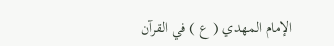الإمام المهدي ( ع ) في القرآن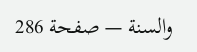والسنة — صفحة 286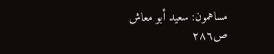مساهمون: سعيد أبو معاش
ص٢٨٦